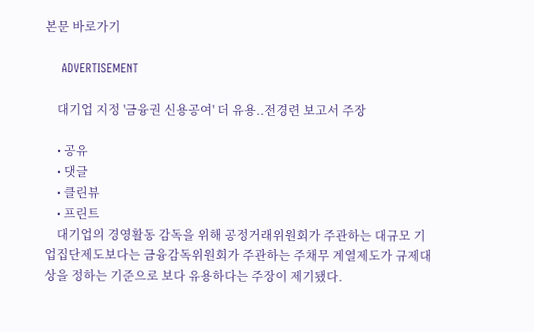본문 바로가기

    ADVERTISEMENT

    대기업 지정 '금융권 신용공여' 더 유용..전경련 보고서 주장

    • 공유
    • 댓글
    • 클린뷰
    • 프린트
    대기업의 경영활동 감독을 위해 공정거래위원회가 주관하는 대규모 기업집단제도보다는 금융감독위원회가 주관하는 주채무 계열제도가 규제대상을 정하는 기준으로 보다 유용하다는 주장이 제기됐다.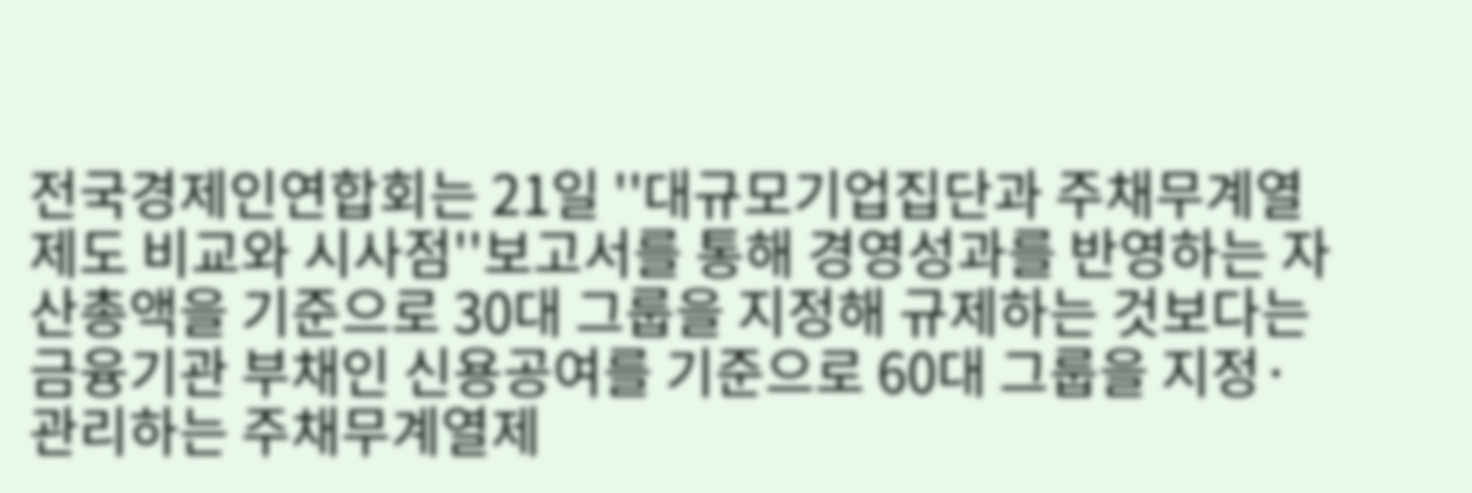전국경제인연합회는 21일 ''대규모기업집단과 주채무계열 제도 비교와 시사점''보고서를 통해 경영성과를 반영하는 자산총액을 기준으로 30대 그룹을 지정해 규제하는 것보다는 금융기관 부채인 신용공여를 기준으로 60대 그룹을 지정·관리하는 주채무계열제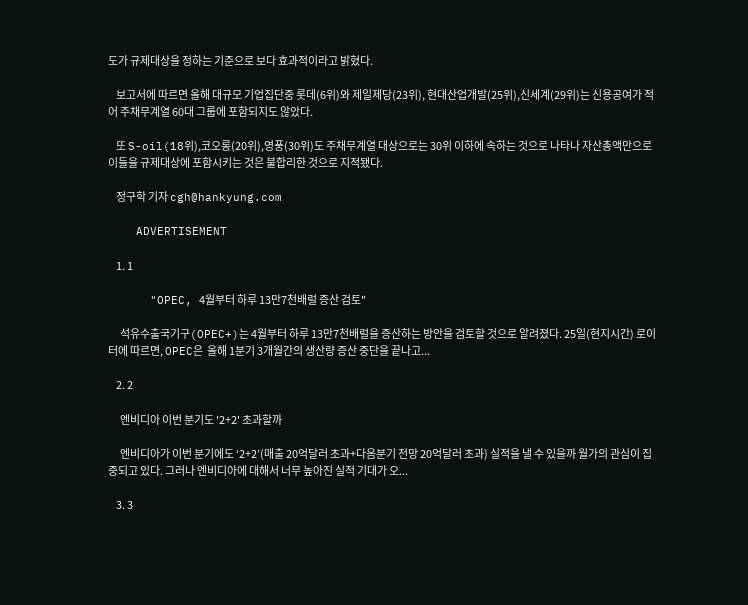도가 규제대상을 정하는 기준으로 보다 효과적이라고 밝혔다.

    보고서에 따르면 올해 대규모 기업집단중 롯데(6위)와 제일제당(23위), 현대산업개발(25위),신세계(29위)는 신용공여가 적어 주채무계열 60대 그룹에 포함되지도 않았다.

    또 S-oil(18위),코오롱(20위),영풍(30위)도 주채무계열 대상으로는 30위 이하에 속하는 것으로 나타나 자산총액만으로 이들을 규제대상에 포함시키는 것은 불합리한 것으로 지적됐다.

    정구학 기자 cgh@hankyung.com

    ADVERTISEMENT

    1. 1

      "OPEC, 4월부터 하루 13만7천배럴 증산 검토"

      석유수출국기구(OPEC+)는 4월부터 하루 13만7천배럴을 증산하는 방안을 검토할 것으로 알려졌다. 25일(현지시간) 로이터에 따르면, OPEC은  올해 1분기 3개월간의 생산량 증산 중단을 끝나고...

    2. 2

      엔비디아 이번 분기도 '2+2' 초과할까

      엔비디아가 이번 분기에도 ‘2+2’(매출 20억달러 초과+다음분기 전망 20억달러 초과) 실적을 낼 수 있을까 월가의 관심이 집중되고 있다. 그러나 엔비디아에 대해서 너무 높아진 실적 기대가 오...

    3. 3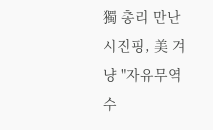獨 총리 만난 시진핑, 美 겨냥 "자유무역 수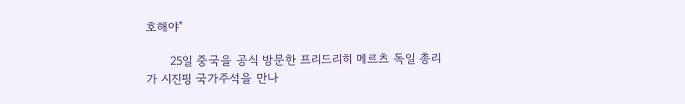호해야"

      25일 중국을 공식 방문한 프리드리히 메르츠 독일 총리가 시진핑 국가주석을 만나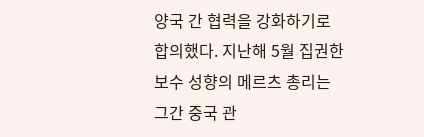양국 간 협력을 강화하기로 합의했다. 지난해 5월 집권한 보수 성향의 메르츠 총리는 그간 중국 관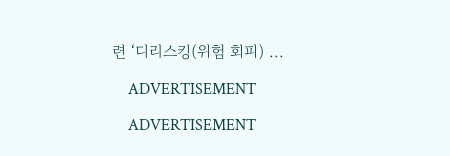련 ‘디리스킹(위험 회피) ...

    ADVERTISEMENT

    ADVERTISEMENT